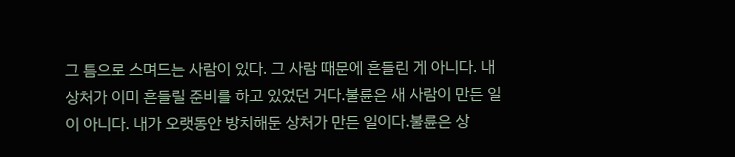그 틈으로 스며드는 사람이 있다. 그 사람 때문에 흔들린 게 아니다. 내 상처가 이미 흔들릴 준비를 하고 있었던 거다.불륜은 새 사람이 만든 일이 아니다. 내가 오랫동안 방치해둔 상처가 만든 일이다.불륜은 상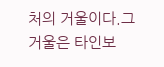처의 거울이다.그 거울은 타인보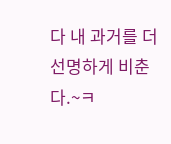다 내 과거를 더 선명하게 비춘다.~ㅋ